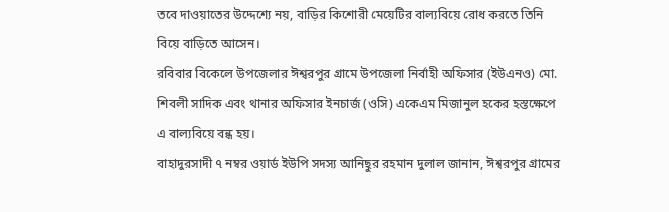তবে দাওয়াতের উদ্দেশ্যে নয়, বাড়ির কিশোরী মেয়েটির বাল্যবিয়ে রোধ করতে তিনি বিয়ে বাড়িতে আসেন।
রবিবার বিকেলে উপজেলার ঈশ্বরপুর গ্রামে উপজেলা নির্বাহী অফিসার (ইউএনও) মো. শিবলী সাদিক এবং থানার অফিসার ইনচার্জ (ওসি) একেএম মিজানুল হকের হস্তক্ষেপে এ বাল্যবিয়ে বন্ধ হয়।
বাহাদুরসাদী ৭ নম্বর ওয়ার্ড ইউপি সদস্য আনিছুর রহমান দুলাল জানান, ঈশ্বরপুর গ্রামের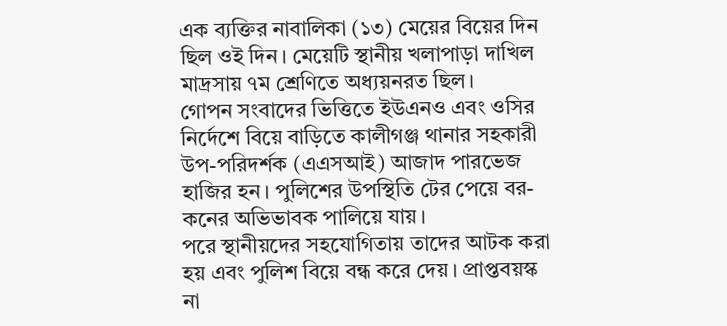এক ব্যক্তির নাবালিকা (১৩) মেয়ের বিয়ের দিন ছিল ওই দিন। মেয়েটি স্থানীয় খলাপাড়া দাখিল মাদ্রসায় ৭ম শ্রেণিতে অধ্যয়নরত ছিল।
গোপন সংবাদের ভিত্তিতে ইউএনও এবং ওসির নির্দেশে বিয়ে বাড়িতে কালীগঞ্জ থানার সহকারী উপ-পরিদর্শক (এএসআই) আজাদ পারভেজ হাজির হন। পুলিশের উপস্থিতি টের পেয়ে বর-কনের অভিভাবক পালিয়ে যায়।
পরে স্থানীয়দের সহযোগিতায় তাদের আটক করা হয় এবং পুলিশ বিয়ে বন্ধ করে দেয়। প্রাপ্তবয়স্ক না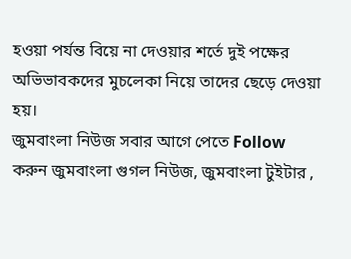হওয়া পর্যন্ত বিয়ে না দেওয়ার শর্তে দুই পক্ষের অভিভাবকদের মুচলেকা নিয়ে তাদের ছেড়ে দেওয়া হয়।
জুমবাংলা নিউজ সবার আগে পেতে Follow করুন জুমবাংলা গুগল নিউজ, জুমবাংলা টুইটার ,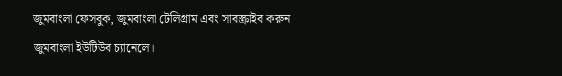জুমবাংলা ফেসবুক, জুমবাংলা টেলিগ্রাম এবং সাবস্ক্রাইব করুন জুমবাংলা ইউটিউব চ্যানেলে।